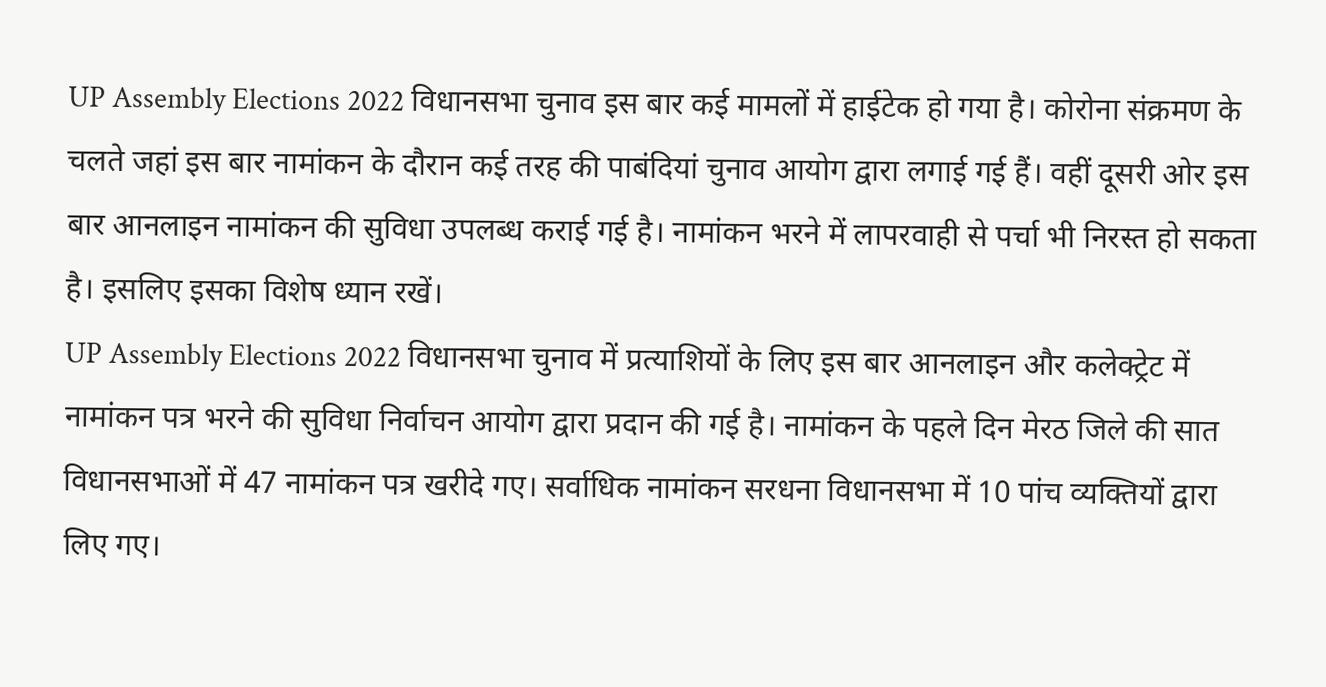UP Assembly Elections 2022 विधानसभा चुनाव इस बार कई मामलों में हाईटेक हो गया है। कोरोना संक्रमण के चलते जहां इस बार नामांकन के दौरान कई तरह की पाबंदियां चुनाव आयोग द्वारा लगाई गई हैं। वहीं दूसरी ओर इस बार आनलाइन नामांकन की सुविधा उपलब्ध कराई गई है। नामांकन भरने में लापरवाही से पर्चा भी निरस्त हो सकता है। इसलिए इसका विशेष ध्यान रखें।
UP Assembly Elections 2022 विधानसभा चुनाव में प्रत्याशियों के लिए इस बार आनलाइन और कलेक्ट्रेट में नामांकन पत्र भरने की सुविधा निर्वाचन आयोग द्वारा प्रदान की गई है। नामांकन के पहले दिन मेरठ जिले की सात विधानसभाओं में 47 नामांकन पत्र खरीदे गए। सर्वाधिक नामांकन सरधना विधानसभा में 10 पांच व्यक्तियों द्वारा लिए गए।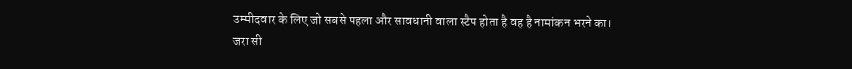उम्मीदवार के लिए जो सबसे पहला और सावधानी वाला स्टैप होता है वह है नामांकन भरने का। जरा सी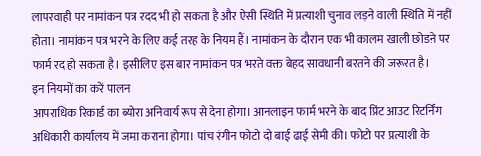लापरवाही पर नामांकन पत्र रदद भी हो सकता है और ऐसी स्थिति में प्रत्याशी चुनाव लड़ने वाली स्थिति में नहीं होता। नामांकन पत्र भरने के लिए कई तरह के नियम हैं। नामांकन के दौरान एक भी कालम खाली छोडऩे पर फार्म रद हो सकता है। इसीलिए इस बार नामांकन पत्र भरते वक्त बेहद सावधानी बरतने की जरूरत है।
इन नियमों का करें पालन
आपराधिक रिकार्ड का ब्योरा अनिवार्य रूप से देना होगा। आनलाइन फार्म भरने के बाद प्रिंट आउट रिटर्निंग अधिकारी कार्यालय में जमा कराना होगा। पांच रंगीन फोटो दो बाई ढाई सेमी की। फोटो पर प्रत्याशी के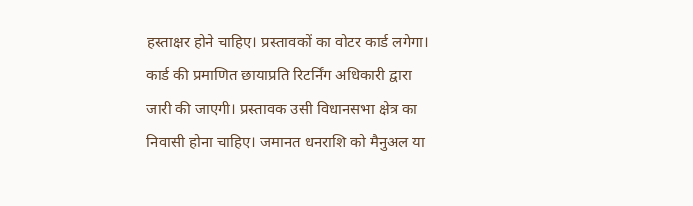हस्ताक्षर होने चाहिए। प्रस्तावकों का वोटर कार्ड लगेगा। कार्ड की प्रमाणित छायाप्रति रिटर्निंग अधिकारी द्वारा जारी की जाएगी। प्रस्तावक उसी विधानसभा क्षेत्र का निवासी होना चाहिए। जमानत धनराशि को मैनुअल या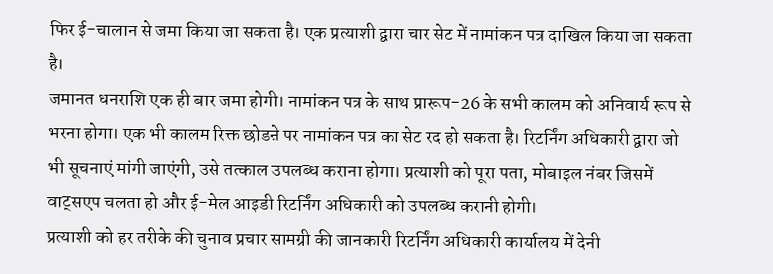फिर ई-चालान से जमा किया जा सकता है। एक प्रत्याशी द्वारा चार सेट में नामांकन पत्र दाखिल किया जा सकता है।
जमानत धनराशि एक ही बार जमा होगी। नामांकन पत्र के साथ प्रारूप-26 के सभी कालम को अनिवार्य रूप से भरना होगा। एक भी कालम रिक्त छोडऩे पर नामांकन पत्र का सेट रद हो सकता है। रिटर्निंग अधिकारी द्वारा जो भी सूचनाएं मांगी जाएंगी, उसे तत्काल उपलब्ध कराना होगा। प्रत्याशी को पूरा पता, मोबाइल नंबर जिसमें वाट्सएप चलता हो और ई-मेल आइडी रिटर्निंग अधिकारी को उपलब्ध करानी होगी।
प्रत्याशी को हर तरीके की चुनाव प्रचार सामग्री की जानकारी रिटर्निंग अधिकारी कार्यालय में देनी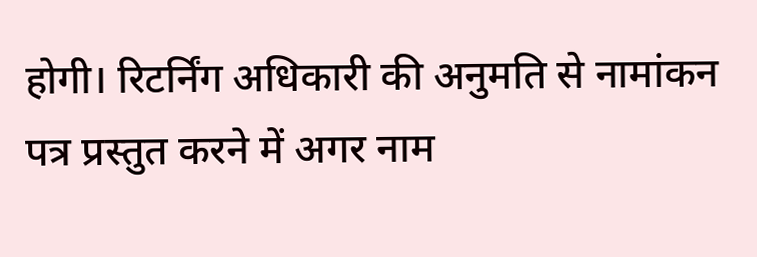होगी। रिटर्निंग अधिकारी की अनुमति से नामांकन पत्र प्रस्तुत करने में अगर नाम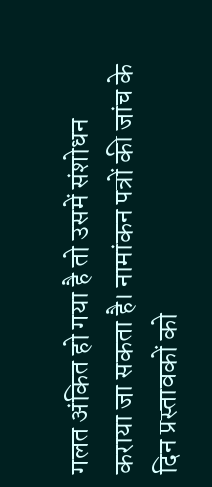गलत अंकित हो गया है तो उसमें संशोधन कराया जा सकता है। नामांकन पत्रों की जांच के दिन प्रस्तावकों को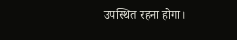उपस्थित रहना होगा।